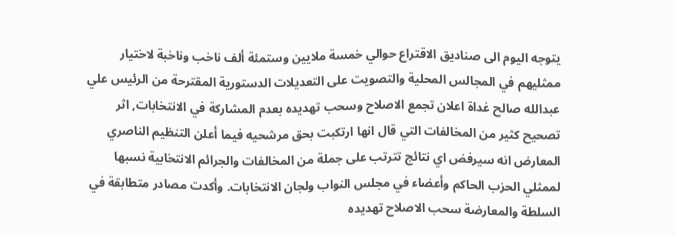يتوجه اليوم الى صناديق الاقتراع حوالي خمسة ملايين وستمئة ألف ناخب وناخبة لاختيار ممثليهم في المجالس المحلية والتصويت على التعديلات الدستورية المقترحة من الرئيس علي عبدالله صالح غداة اعلان تجمع الاصلاح وسحب تهديده بعدم المشاركة في الانتخابات, اثر تصحيح كثير من المخالفات التي قال انها ارتكبت بحق مرشحيه فيما أعلن التنظيم الناصري المعارض انه سيرفض اي نتائج تترتب على جملة من المخالفات والجرائم الانتخابية نسبها لممثلي الحزب الحاكم وأعضاء في مجلس النواب ولجان الانتخابات. وأكدت مصادر متطابقة في السلطة والمعارضة سحب الاصلاح تهديده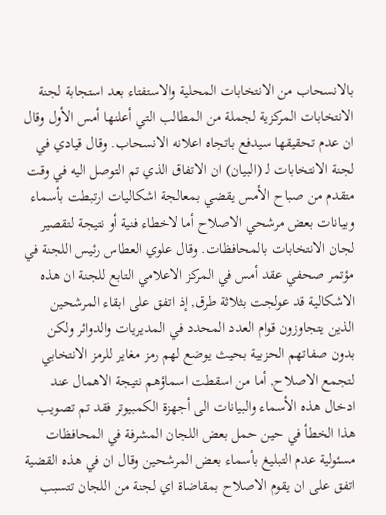بالانسحاب من الانتخابات المحلية والاستفتاء بعد استجابة لجنة الانتخابات المركزية لجملة من المطالب التي أعلنها أمس الأول وقال ان عدم تحقيقها سيدفع باتجاه اعلانه الانسحاب. وقال قيادي في لجنة الانتخابات لـ (البيان) ان الاتفاق الذي تم التوصل اليه في وقت متقدم من صباح الأمس يقضي بمعالجة اشكاليات ارتبطت بأسماء وبيانات بعض مرشحي الاصلاح أما لاخطاء فنية أو نتيجة لتقصير لجان الانتخابات بالمحافظات. وقال علوي العطاس رئيس اللجنة في مؤتمر صحفي عقد أمس في المركز الاعلامي التابع للجنة ان هذه الاشكالية قد عولجت بثلاثة طرق, إذ اتفق على ابقاء المرشحين الذين يتجاوزون قوام العدد المحدد في المديريات والدوائر ولكن بدون صفاتهم الحزبية بحيث يوضع لهم رمز مغاير للرمز الانتخابي لتجمع الاصلاح, أما من اسقطت اسماؤهم نتيجة الاهمال عند ادخال هذه الأسماء والبيانات الى أجهزة الكمبيوتر فقد تم تصويب هذا الخطأ في حين حمل بعض اللجان المشرفة في المحافظات مسئولية عدم التبليغ بأسماء بعض المرشحين وقال ان في هذه القضية اتفق على ان يقوم الاصلاح بمقاضاة اي لجنة من اللجان تتسبب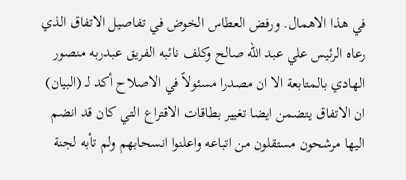في هذا الاهمال. ورفض العطاس الخوض في تفاصيل الاتفاق الذي رعاه الرئيس علي عبد الله صالح وكلف نائبه الفريق عبدربه منصور الهادي بالمتابعة الا ان مصدرا مسئولاً في الاصلاح أكد لـ (البيان) ان الاتفاق يتضمن ايضا تغيير بطاقات الاقتراع التي كان قد انضم اليها مرشحون مستقلون من اتباعه واعلنوا انسحابهم ولم تأبه لجنة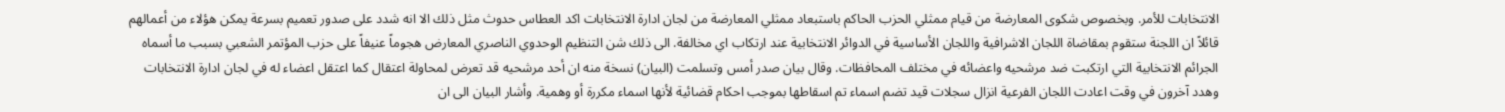الانتخابات للأمر. وبخصوص شكوى المعارضة من قيام ممثلي الحزب الحاكم باستبعاد ممثلي المعارضة من لجان ادارة الانتخابات اكد العطاس حدوث مثل ذلك الا انه شدد على صدور تعميم بسرعة يمكن هؤلاء من أعمالهم قائلاً ان اللجنة ستقوم بمقاضاة اللجان الاشرافية واللجان الأساسية في الدوائر الانتخابية عند ارتكاب اي مخالفة. الى ذلك شن التنظيم الوحدوي الناصري المعارض هجوماً عنيفاً على حزب المؤتمر الشعبي بسبب ما أسماه الجرائم الانتخابية التي ارتكبت ضد مرشحيه واعضائه في مختلف المحافظات. وقال بيان صدر أمس وتسلمت (البيان) نسخة منه ان أحد مرشحيه قد تعرض لمحاولة اعتقال كما اعتقل اعضاء له في لجان ادارة الانتخابات وهدد آخرون في وقت اعادت اللجان الفرعية انزال سجلات قيد تضم اسماء تم اسقاطها بموجب احكام قضائية لأنها اسماء مكررة أو وهمية. وأشار البيان الى ان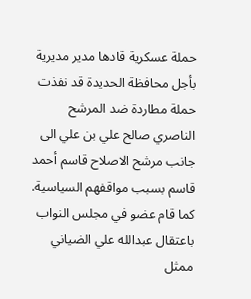حملة عسكرية قادها مدير مديرية بأجل محافظة الحديدة قد نفذت حملة مطاردة ضد المرشح الناصري صالح علي بن علي الى جانب مرشح الاصلاح قاسم أحمد قاسم بسبب مواقفهم السياسية. كما قام عضو في مجلس النواب باعتقال عبدالله علي الضياني ممثل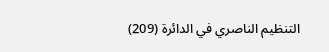التنظيم الناصري في الدائرة (209)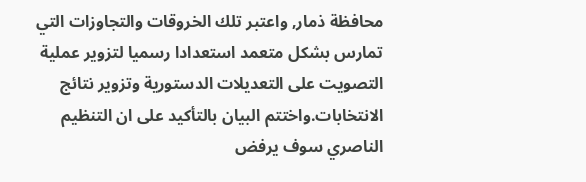محافظة ذمار, واعتبر تلك الخروقات والتجاوزات التي تمارس بشكل متعمد استعدادا رسميا لتزوير عملية التصويت على التعديلات الدستورية وتزوير نتائج الانتخابات.واختتم البيان بالتأكيد على ان التنظيم الناصري سوف يرفض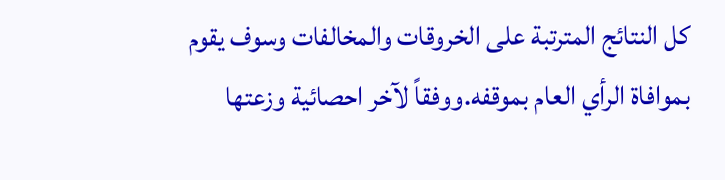كل النتائج المترتبة على الخروقات والمخالفات وسوف يقوم بموافاة الرأي العام بموقفه.ووفقاً لآخر احصائية وزعتها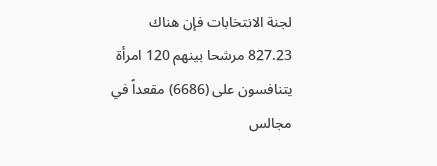لجنة الانتخابات فإن هناك 827.23 مرشحا بينهم 120 امرأة يتنافسون على (6686) مقعداً في مجالس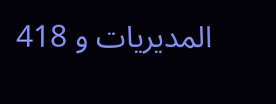المديريات و 418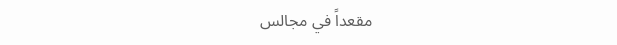مقعداً في مجالس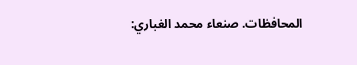المحافظات. صنعاء محمد الغباري: